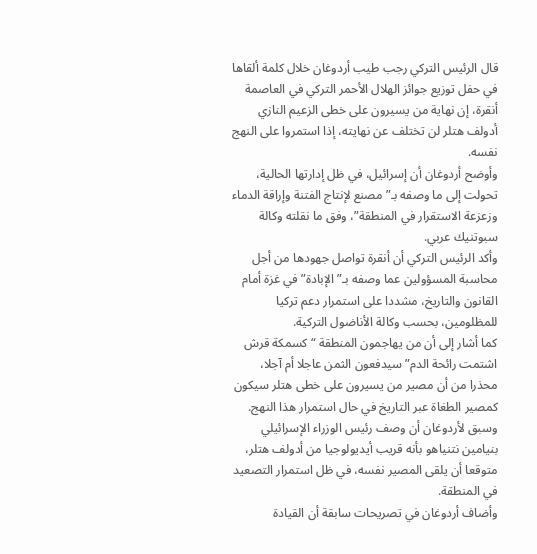قال الرئيس التركي رجب طيب أردوغان خلال كلمة ألقاها في حفل توزيع جوائز الهلال الأحمر التركي في العاصمة أنقرة، إن نهاية من يسيرون على خطى الزعيم النازي أدولف هتلر لن تختلف عن نهايته، إذا استمروا على النهج نفسه.
وأوضح أردوغان أن إسرائيل، في ظل إدارتها الحالية، تحولت إلى ما وصفه بـ”مصنع لإنتاج الفتنة وإراقة الدماء وزعزعة الاستقرار في المنطقة”، وفق ما نقلته وكالة سبوتنيك عربي.
وأكد الرئيس التركي أن أنقرة تواصل جهودها من أجل محاسبة المسؤولين عما وصفه بـ”الإبادة” في غزة أمام القانون والتاريخ، مشددا على استمرار دعم تركيا للمظلومين، بحسب وكالة الأناضول التركية.
كما أشار إلى أن من يهاجمون المنطقة “كسمكة قرش اشتمت رائحة الدم” سيدفعون الثمن عاجلا أم آجلا، محذرا من أن مصير من يسيرون على خطى هتلر سيكون كمصير الطغاة عبر التاريخ في حال استمرار هذا النهج.
وسبق لأردوغان أن وصف رئيس الوزراء الإسرائيلي بنيامين نتنياهو بأنه قريب أيديولوجيا من أدولف هتلر، متوقعا أن يلقى المصير نفسه، في ظل استمرار التصعيد في المنطقة.
وأضاف أردوغان في تصريحات سابقة أن القيادة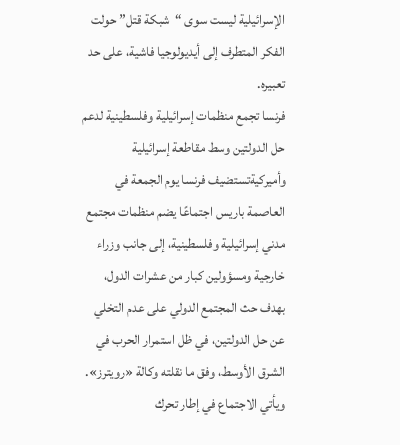الإسرائيلية ليست سوى “شبكة قتل” حولت الفكر المتطرف إلى أيديولوجيا فاشية، على حد تعبيره.
فرنسا تجمع منظمات إسرائيلية وفلسطينية لدعم حل الدولتين وسط مقاطعة إسرائيلية وأميركيةتستضيف فرنسا يوم الجمعة في العاصمة باريس اجتماعًا يضم منظمات مجتمع مدني إسرائيلية وفلسطينية، إلى جانب وزراء خارجية ومسؤولين كبار من عشرات الدول، بهدف حث المجتمع الدولي على عدم التخلي عن حل الدولتين، في ظل استمرار الحرب في الشرق الأوسط، وفق ما نقلته وكالة «رويترز».
ويأتي الاجتماع في إطار تحرك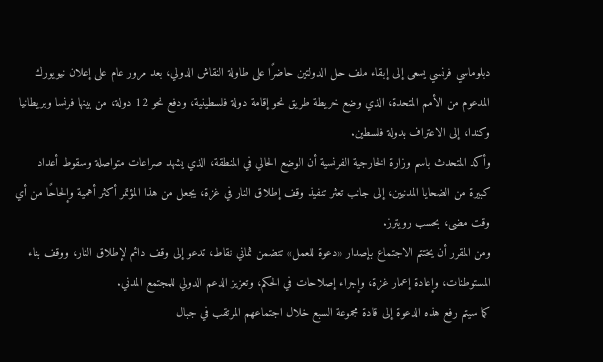دبلوماسي فرنسي يسعى إلى إبقاء ملف حل الدولتين حاضرًا على طاولة النقاش الدولي، بعد مرور عام على إعلان نيويورك المدعوم من الأمم المتحدة، الذي وضع خريطة طريق نحو إقامة دولة فلسطينية، ودفع نحو 12 دولة، من بينها فرنسا وبريطانيا وكندا، إلى الاعتراف بدولة فلسطين.
وأكد المتحدث باسم وزارة الخارجية الفرنسية أن الوضع الحالي في المنطقة، الذي يشهد صراعات متواصلة وسقوط أعداد كبيرة من الضحايا المدنيين، إلى جانب تعثر تنفيذ وقف إطلاق النار في غزة، يجعل من هذا المؤتمر أكثر أهمية وإلحاحًا من أي وقت مضى، بحسب رويترز.
ومن المقرر أن يختتم الاجتماع بإصدار «دعوة للعمل» تتضمن ثماني نقاط، تدعو إلى وقف دائم لإطلاق النار، ووقف بناء المستوطنات، وإعادة إعمار غزة، وإجراء إصلاحات في الحكم، وتعزيز الدعم الدولي للمجتمع المدني.
كما سيتم رفع هذه الدعوة إلى قادة مجموعة السبع خلال اجتماعهم المرتقب في جبال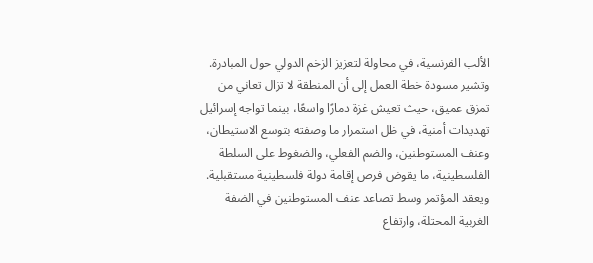الألب الفرنسية، في محاولة لتعزيز الزخم الدولي حول المبادرة.
وتشير مسودة خطة العمل إلى أن المنطقة لا تزال تعاني من تمزق عميق، حيث تعيش غزة دمارًا واسعًا، بينما تواجه إسرائيل تهديدات أمنية، في ظل استمرار ما وصفته بتوسع الاستيطان، وعنف المستوطنين، والضم الفعلي، والضغوط على السلطة الفلسطينية، ما يقوض فرص إقامة دولة فلسطينية مستقبلية.
ويعقد المؤتمر وسط تصاعد عنف المستوطنين في الضفة الغربية المحتلة، وارتفاع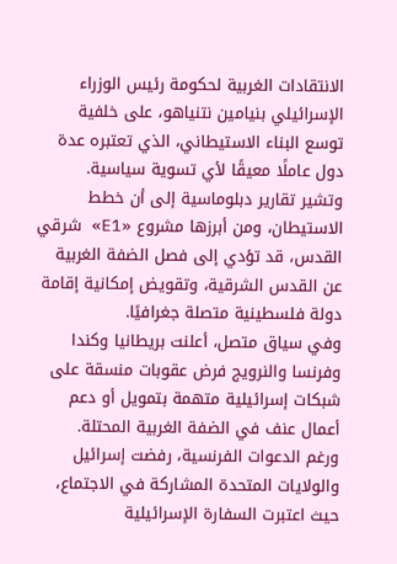الانتقادات الغربية لحكومة رئيس الوزراء الإسرائيلي بنيامين نتنياهو، على خلفية توسع البناء الاستيطاني، الذي تعتبره عدة دول عاملًا معيقًا لأي تسوية سياسية.
وتشير تقارير دبلوماسية إلى أن خطط الاستيطان، ومن أبرزها مشروع «E1» شرقي القدس، قد تؤدي إلى فصل الضفة الغربية عن القدس الشرقية، وتقويض إمكانية إقامة دولة فلسطينية متصلة جغرافيًا.
وفي سياق متصل، أعلنت بريطانيا وكندا وفرنسا والنرويج فرض عقوبات منسقة على شبكات إسرائيلية متهمة بتمويل أو دعم أعمال عنف في الضفة الغربية المحتلة.
ورغم الدعوات الفرنسية، رفضت إسرائيل والولايات المتحدة المشاركة في الاجتماع، حيث اعتبرت السفارة الإسرائيلية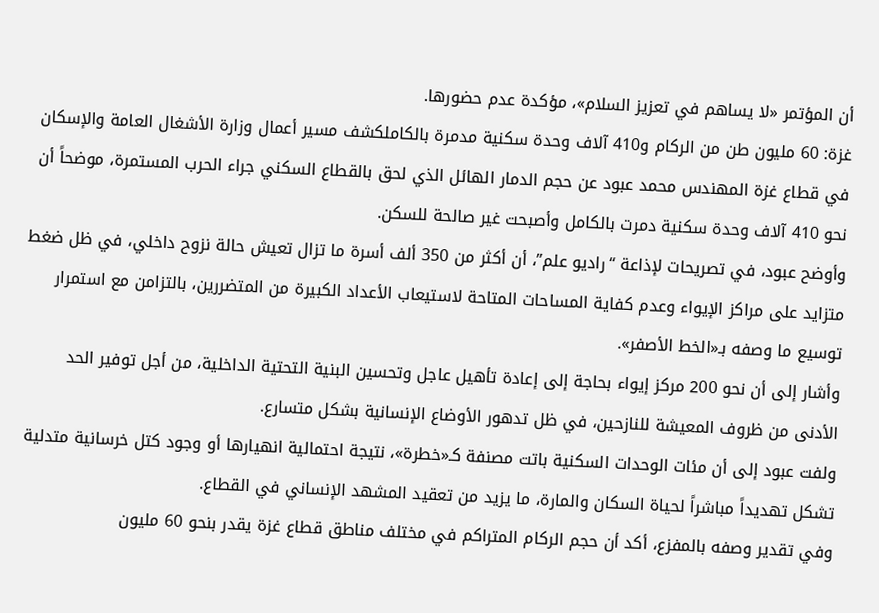أن المؤتمر «لا يساهم في تعزيز السلام»، مؤكدة عدم حضورها.
غزة: 60 مليون طن من الركام و410 آلاف وحدة سكنية مدمرة بالكاملكشف مسير أعمال وزارة الأشغال العامة والإسكان في قطاع غزة المهندس محمد عبود عن حجم الدمار الهائل الذي لحق بالقطاع السكني جراء الحرب المستمرة، موضحاً أن نحو 410 آلاف وحدة سكنية دمرت بالكامل وأصبحت غير صالحة للسكن.
وأوضح عبود، في تصريحات لإذاعة “راديو علم”، أن أكثر من 350 ألف أسرة ما تزال تعيش حالة نزوح داخلي، في ظل ضغط متزايد على مراكز الإيواء وعدم كفاية المساحات المتاحة لاستيعاب الأعداد الكبيرة من المتضررين، بالتزامن مع استمرار توسيع ما وصفه بـ«الخط الأصفر».
وأشار إلى أن نحو 200 مركز إيواء بحاجة إلى إعادة تأهيل عاجل وتحسين البنية التحتية الداخلية، من أجل توفير الحد الأدنى من ظروف المعيشة للنازحين، في ظل تدهور الأوضاع الإنسانية بشكل متسارع.
ولفت عبود إلى أن مئات الوحدات السكنية باتت مصنفة كـ«خطرة»، نتيجة احتمالية انهيارها أو وجود كتل خرسانية متدلية تشكل تهديداً مباشراً لحياة السكان والمارة، ما يزيد من تعقيد المشهد الإنساني في القطاع.
وفي تقدير وصفه بالمفزع، أكد أن حجم الركام المتراكم في مختلف مناطق قطاع غزة يقدر بنحو 60 مليون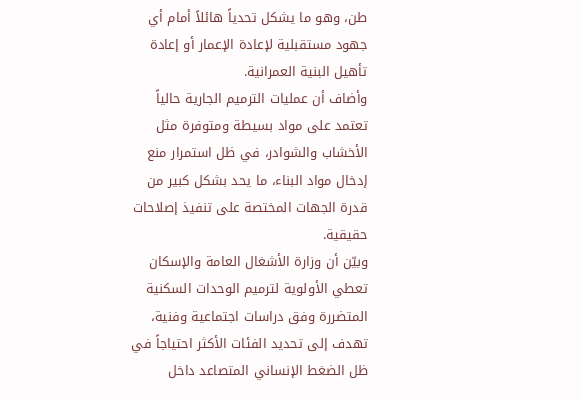طن، وهو ما يشكل تحدياً هائلاً أمام أي جهود مستقبلية لإعادة الإعمار أو إعادة تأهيل البنية العمرانية.
وأضاف أن عمليات الترميم الجارية حالياً تعتمد على مواد بسيطة ومتوفرة مثل الأخشاب والشوادر، في ظل استمرار منع إدخال مواد البناء، ما يحد بشكل كبير من قدرة الجهات المختصة على تنفيذ إصلاحات حقيقية.
وبيّن أن وزارة الأشغال العامة والإسكان تعطي الأولوية لترميم الوحدات السكنية المتضررة وفق دراسات اجتماعية وفنية، تهدف إلى تحديد الفئات الأكثر احتياجاً في ظل الضغط الإنساني المتصاعد داخل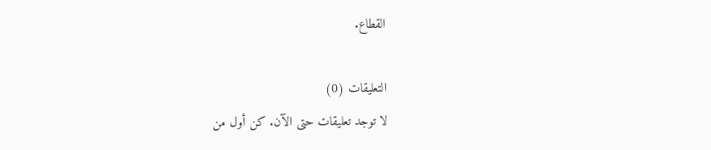القطاع.

التعليقات (0)
لا توجد تعليقات حتى الآن. كن أول من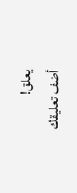يعلق!
أضف تعليقك